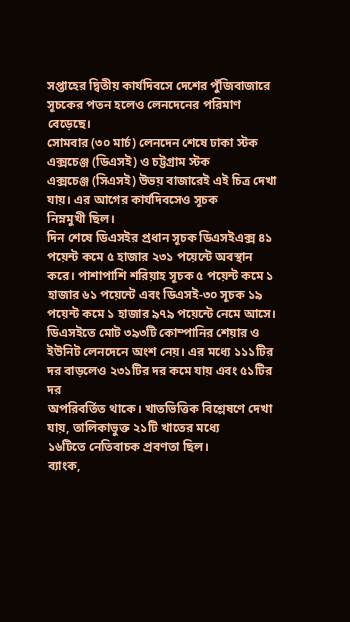সপ্তাহের দ্বিতীয় কার্যদিবসে দেশের পুঁজিবাজারে সূচকের পতন হলেও লেনদেনের পরিমাণ
বেড়েছে।
সোমবার (৩০ মার্চ) লেনদেন শেষে ঢাকা স্টক এক্সচেঞ্জ (ডিএসই) ও চট্টগ্রাম স্টক
এক্সচেঞ্জ (সিএসই) উভয় বাজারেই এই চিত্র দেখা যায়। এর আগের কার্যদিবসেও সূচক
নিম্নমুখী ছিল।
দিন শেষে ডিএসইর প্রধান সূচক ডিএসইএক্স ৪১ পয়েন্ট কমে ৫ হাজার ২৩১ পয়েন্টে অবস্থান
করে। পাশাপাশি শরিয়াহ সূচক ৫ পয়েন্ট কমে ১ হাজার ৬১ পয়েন্টে এবং ডিএসই-৩০ সূচক ১৯
পয়েন্ট কমে ১ হাজার ৯৭৯ পয়েন্টে নেমে আসে। ডিএসইতে মোট ৩৯৩টি কোম্পানির শেয়ার ও
ইউনিট লেনদেনে অংশ নেয়। এর মধ্যে ১১১টির দর বাড়লেও ২৩১টির দর কমে যায় এবং ৫১টির দর
অপরিবর্তিত থাকে। খাতভিত্তিক বিশ্লেষণে দেখা যায়, তালিকাভুক্ত ২১টি খাতের মধ্যে
১৬টিতে নেতিবাচক প্রবণতা ছিল।
ব্যাংক,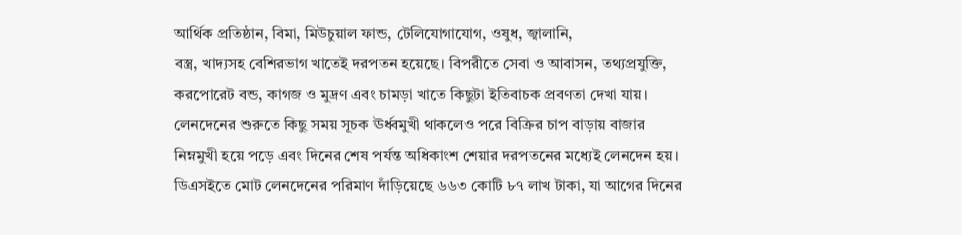আর্থিক প্রতিষ্ঠান, বিমা, মিউচুয়াল ফান্ড, টেলিযোগাযোগ, ওষুধ, জ্বালানি,
বস্ত্র, খাদ্যসহ বেশিরভাগ খাতেই দরপতন হয়েছে। বিপরীতে সেবা ও আবাসন, তথ্যপ্রযুক্তি,
করপোরেট বন্ড, কাগজ ও মুদ্রণ এবং চামড়া খাতে কিছুটা ইতিবাচক প্রবণতা দেখা যায়।
লেনদেনের শুরুতে কিছু সময় সূচক ঊর্ধ্বমুখী থাকলেও পরে বিক্রির চাপ বাড়ায় বাজার
নিম্নমুখী হয়ে পড়ে এবং দিনের শেষ পর্যন্ত অধিকাংশ শেয়ার দরপতনের মধ্যেই লেনদেন হয়।
ডিএসইতে মোট লেনদেনের পরিমাণ দাঁড়িয়েছে ৬৬৩ কোটি ৮৭ লাখ টাকা, যা আগের দিনের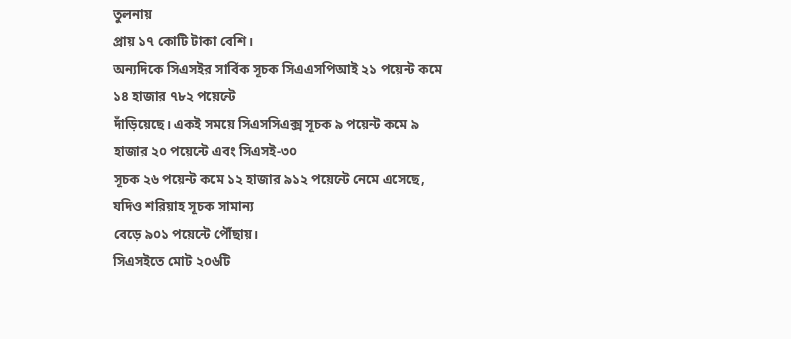তুলনায়
প্রায় ১৭ কোটি টাকা বেশি।
অন্যদিকে সিএসইর সার্বিক সূচক সিএএসপিআই ২১ পয়েন্ট কমে ১৪ হাজার ৭৮২ পয়েন্টে
দাঁড়িয়েছে। একই সময়ে সিএসসিএক্স সূচক ৯ পয়েন্ট কমে ৯ হাজার ২০ পয়েন্টে এবং সিএসই-৩০
সূচক ২৬ পয়েন্ট কমে ১২ হাজার ৯১২ পয়েন্টে নেমে এসেছে, যদিও শরিয়াহ সূচক সামান্য
বেড়ে ৯০১ পয়েন্টে পৌঁছায়।
সিএসইতে মোট ২০৬টি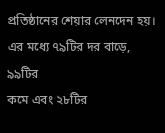প্রতিষ্ঠানের শেয়ার লেনদেন হয়। এর মধ্যে ৭৯টির দর বাড়ে, ৯৯টির
কমে এবং ২৮টির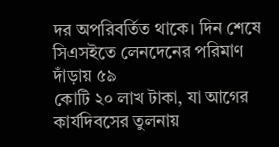দর অপরিবর্তিত থাকে। দিন শেষে সিএসইতে লেনদেনের পরিমাণ দাঁড়ায় ৫৯
কোটি ২০ লাখ টাকা, যা আগের কার্যদিবসের তুলনায়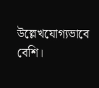উল্লেখযোগ্যভাবে বেশি।